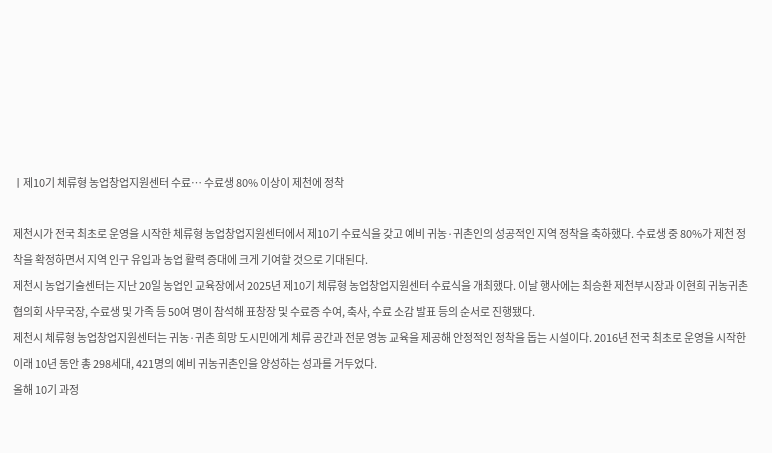ㅣ제10기 체류형 농업창업지원센터 수료… 수료생 80% 이상이 제천에 정착

제천시가 전국 최초로 운영을 시작한 체류형 농업창업지원센터에서 제10기 수료식을 갖고 예비 귀농·귀촌인의 성공적인 지역 정착을 축하했다. 수료생 중 80%가 제천 정착을 확정하면서 지역 인구 유입과 농업 활력 증대에 크게 기여할 것으로 기대된다.
제천시 농업기술센터는 지난 20일 농업인 교육장에서 2025년 제10기 체류형 농업창업지원센터 수료식을 개최했다. 이날 행사에는 최승환 제천부시장과 이현희 귀농귀촌협의회 사무국장, 수료생 및 가족 등 50여 명이 참석해 표창장 및 수료증 수여, 축사, 수료 소감 발표 등의 순서로 진행됐다.
제천시 체류형 농업창업지원센터는 귀농·귀촌 희망 도시민에게 체류 공간과 전문 영농 교육을 제공해 안정적인 정착을 돕는 시설이다. 2016년 전국 최초로 운영을 시작한 이래 10년 동안 총 298세대, 421명의 예비 귀농귀촌인을 양성하는 성과를 거두었다.
올해 10기 과정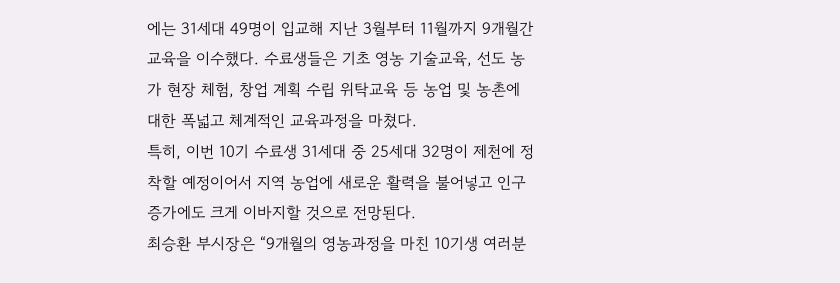에는 31세대 49명이 입교해 지난 3월부터 11월까지 9개월간 교육을 이수했다. 수료생들은 기초 영농 기술교육, 선도 농가 현장 체험, 창업 계획 수립 위탁교육 등 농업 및 농촌에 대한 폭넓고 체계적인 교육과정을 마쳤다.
특히, 이번 10기 수료생 31세대 중 25세대 32명이 제천에 정착할 예정이어서 지역 농업에 새로운 활력을 불어넣고 인구 증가에도 크게 이바지할 것으로 전망된다.
최승환 부시장은 “9개월의 영농과정을 마친 10기생 여러분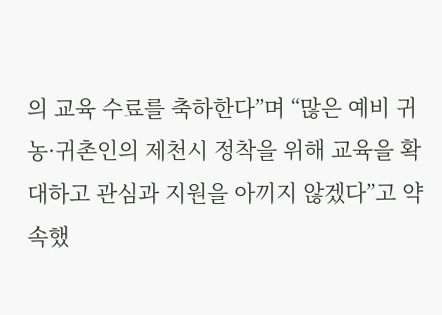의 교육 수료를 축하한다”며 “많은 예비 귀농·귀촌인의 제천시 정착을 위해 교육을 확대하고 관심과 지원을 아끼지 않겠다”고 약속했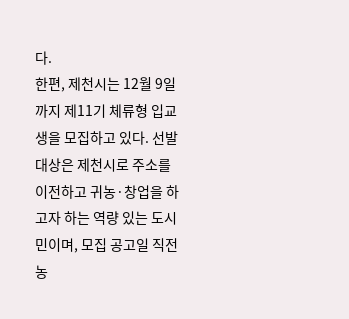다.
한편, 제천시는 12월 9일까지 제11기 체류형 입교생을 모집하고 있다. 선발 대상은 제천시로 주소를 이전하고 귀농·창업을 하고자 하는 역량 있는 도시민이며, 모집 공고일 직전 농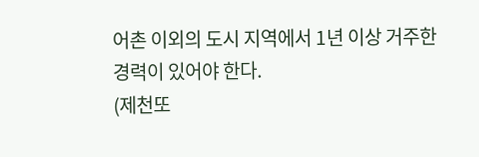어촌 이외의 도시 지역에서 1년 이상 거주한 경력이 있어야 한다.
(제천또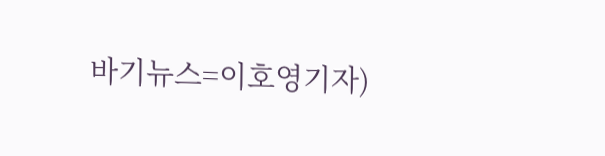바기뉴스=이호영기자)